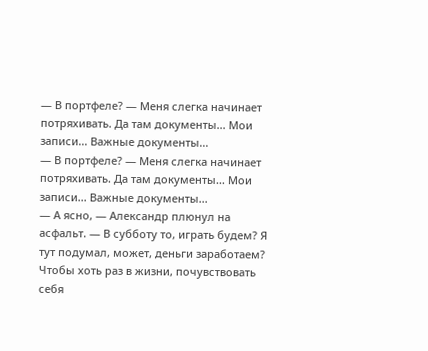— В портфеле? — Меня слегка начинает потряхивать. Да там документы... Мои записи... Важные документы...
— В портфеле? — Меня слегка начинает потряхивать. Да там документы... Мои записи... Важные документы...
— А ясно, — Александр плюнул на асфальт. — В субботу то, играть будем? Я тут подумал, может, деньги заработаем? Чтобы хоть раз в жизни, почувствовать себя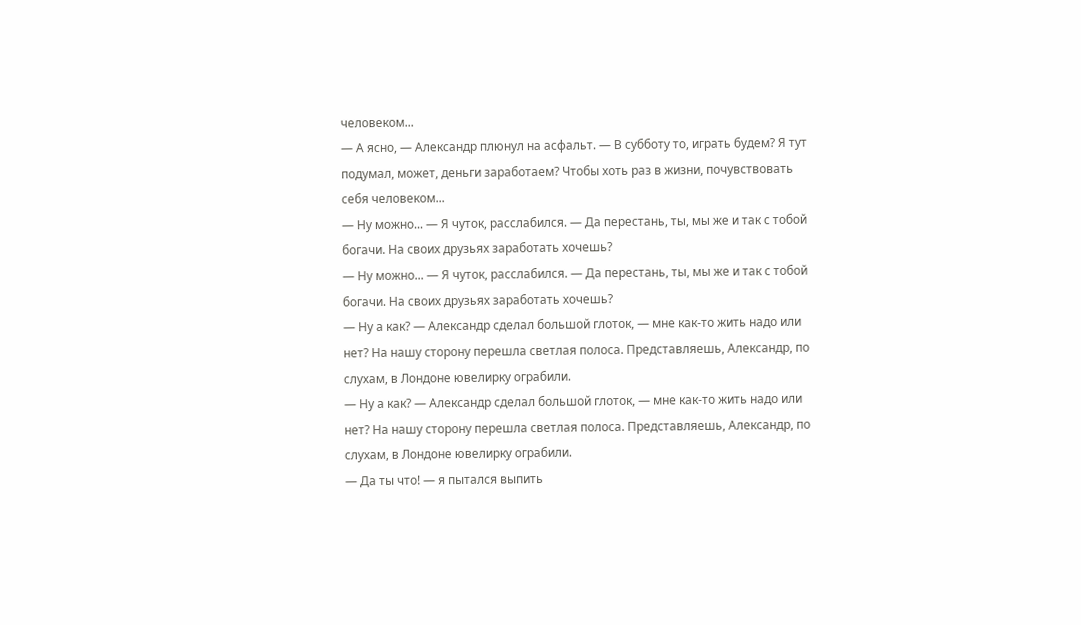человеком...
— А ясно, — Александр плюнул на асфальт. — В субботу то, играть будем? Я тут подумал, может, деньги заработаем? Чтобы хоть раз в жизни, почувствовать себя человеком...
— Ну можно... — Я чуток, расслабился. — Да перестань, ты, мы же и так с тобой богачи. На своих друзьях заработать хочешь?
— Ну можно... — Я чуток, расслабился. — Да перестань, ты, мы же и так с тобой богачи. На своих друзьях заработать хочешь?
— Ну а как? — Александр сделал большой глоток, — мне как-то жить надо или нет? На нашу сторону перешла светлая полоса. Представляешь, Александр, по слухам, в Лондоне ювелирку ограбили.
— Ну а как? — Александр сделал большой глоток, — мне как-то жить надо или нет? На нашу сторону перешла светлая полоса. Представляешь, Александр, по слухам, в Лондоне ювелирку ограбили.
— Да ты что! — я пытался выпить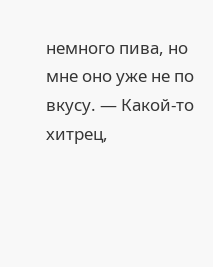немного пива, но мне оно уже не по вкусу. — Какой-то хитрец,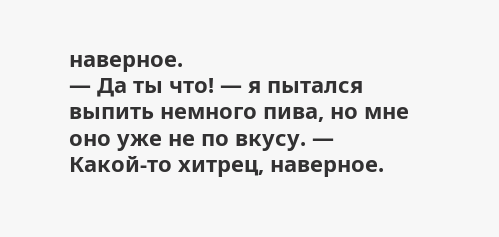наверное.
— Да ты что! — я пытался выпить немного пива, но мне оно уже не по вкусу. — Какой-то хитрец, наверное.